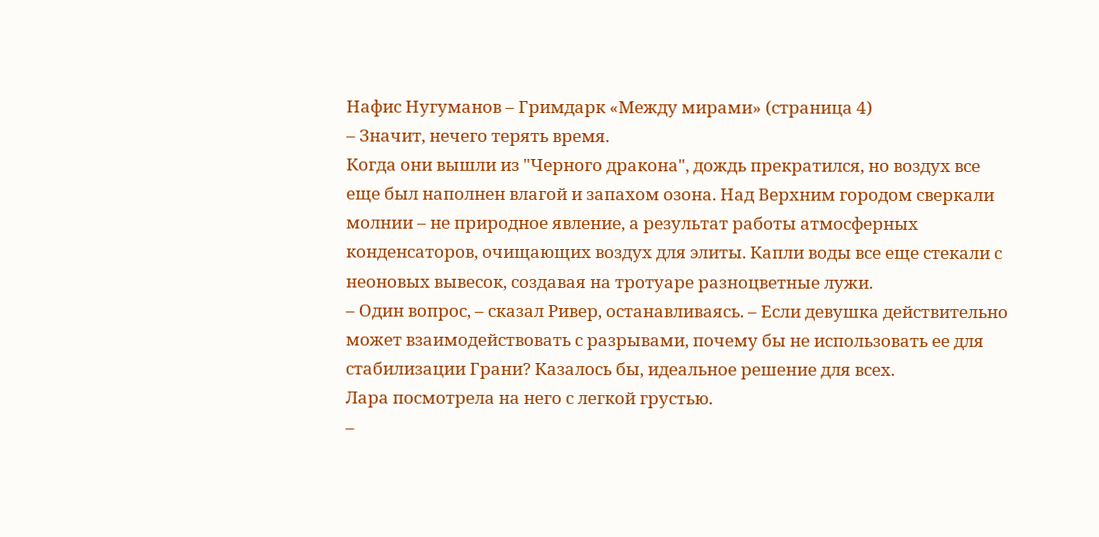Нафис Нугуманов – Гримдарк «Между мирами» (страница 4)
– Значит, нечего терять время.
Когда они вышли из "Черного дракона", дождь прекратился, но воздух все еще был наполнен влагой и запахом озона. Над Верхним городом сверкали молнии – не природное явление, а результат работы атмосферных конденсаторов, очищающих воздух для элиты. Капли воды все еще стекали с неоновых вывесок, создавая на тротуаре разноцветные лужи.
– Один вопрос, – сказал Ривер, останавливаясь. – Если девушка действительно может взаимодействовать с разрывами, почему бы не использовать ее для стабилизации Грани? Казалось бы, идеальное решение для всех.
Лара посмотрела на него с легкой грустью.
–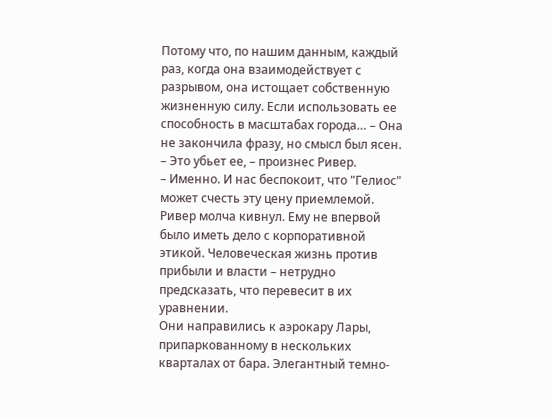Потому что, по нашим данным, каждый раз, когда она взаимодействует с разрывом, она истощает собственную жизненную силу. Если использовать ее способность в масштабах города… – Она не закончила фразу, но смысл был ясен.
– Это убьет ее, – произнес Ривер.
– Именно. И нас беспокоит, что "Гелиос" может счесть эту цену приемлемой.
Ривер молча кивнул. Ему не впервой было иметь дело с корпоративной этикой. Человеческая жизнь против прибыли и власти – нетрудно предсказать, что перевесит в их уравнении.
Они направились к аэрокару Лары, припаркованному в нескольких кварталах от бара. Элегантный темно-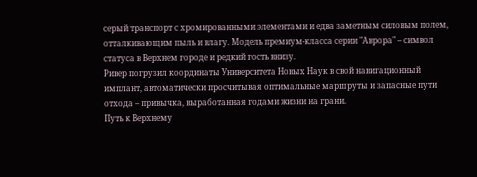серый транспорт с хромированными элементами и едва заметным силовым полем, отталкивающим пыль и влагу. Модель премиум-класса серии "Аврора" – символ статуса в Верхнем городе и редкий гость внизу.
Ривер погрузил координаты Университета Новых Наук в свой навигационный имплант, автоматически просчитывая оптимальные маршруты и запасные пути отхода – привычка, выработанная годами жизни на грани.
Путь к Верхнему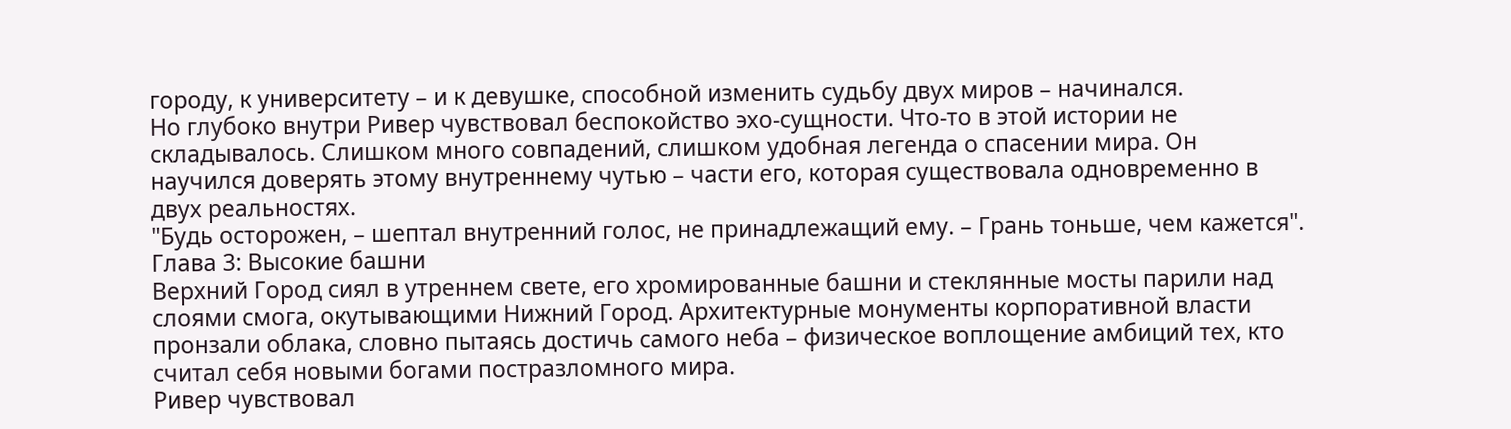городу, к университету – и к девушке, способной изменить судьбу двух миров – начинался.
Но глубоко внутри Ривер чувствовал беспокойство эхо-сущности. Что-то в этой истории не складывалось. Слишком много совпадений, слишком удобная легенда о спасении мира. Он научился доверять этому внутреннему чутью – части его, которая существовала одновременно в двух реальностях.
"Будь осторожен, – шептал внутренний голос, не принадлежащий ему. – Грань тоньше, чем кажется".
Глава 3: Высокие башни
Верхний Город сиял в утреннем свете, его хромированные башни и стеклянные мосты парили над слоями смога, окутывающими Нижний Город. Архитектурные монументы корпоративной власти пронзали облака, словно пытаясь достичь самого неба – физическое воплощение амбиций тех, кто считал себя новыми богами постразломного мира.
Ривер чувствовал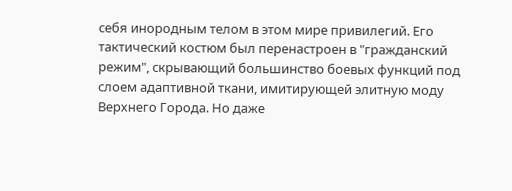себя инородным телом в этом мире привилегий. Его тактический костюм был перенастроен в "гражданский режим", скрывающий большинство боевых функций под слоем адаптивной ткани, имитирующей элитную моду Верхнего Города. Но даже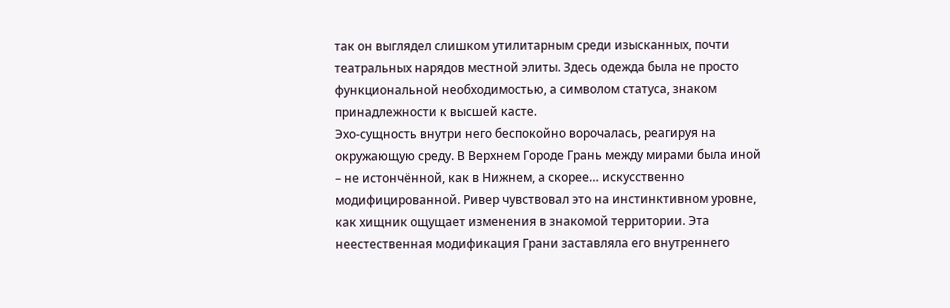так он выглядел слишком утилитарным среди изысканных, почти театральных нарядов местной элиты. Здесь одежда была не просто функциональной необходимостью, а символом статуса, знаком принадлежности к высшей касте.
Эхо-сущность внутри него беспокойно ворочалась, реагируя на окружающую среду. В Верхнем Городе Грань между мирами была иной – не истончённой, как в Нижнем, а скорее… искусственно модифицированной. Ривер чувствовал это на инстинктивном уровне, как хищник ощущает изменения в знакомой территории. Эта неестественная модификация Грани заставляла его внутреннего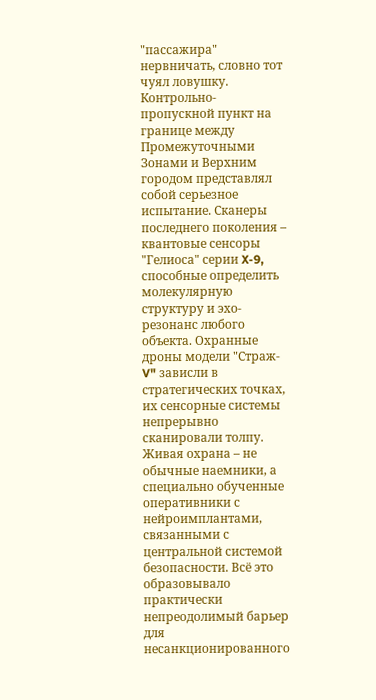"пассажира" нервничать, словно тот чуял ловушку.
Контрольно-пропускной пункт на границе между Промежуточными Зонами и Верхним городом представлял собой серьезное испытание. Сканеры последнего поколения – квантовые сенсоры "Гелиоса" серии X-9, способные определить молекулярную структуру и эхо-резонанс любого объекта. Охранные дроны модели "Страж-V" зависли в стратегических точках, их сенсорные системы непрерывно сканировали толпу. Живая охрана – не обычные наемники, а специально обученные оперативники с нейроимплантами, связанными с центральной системой безопасности. Всё это образовывало практически непреодолимый барьер для несанкционированного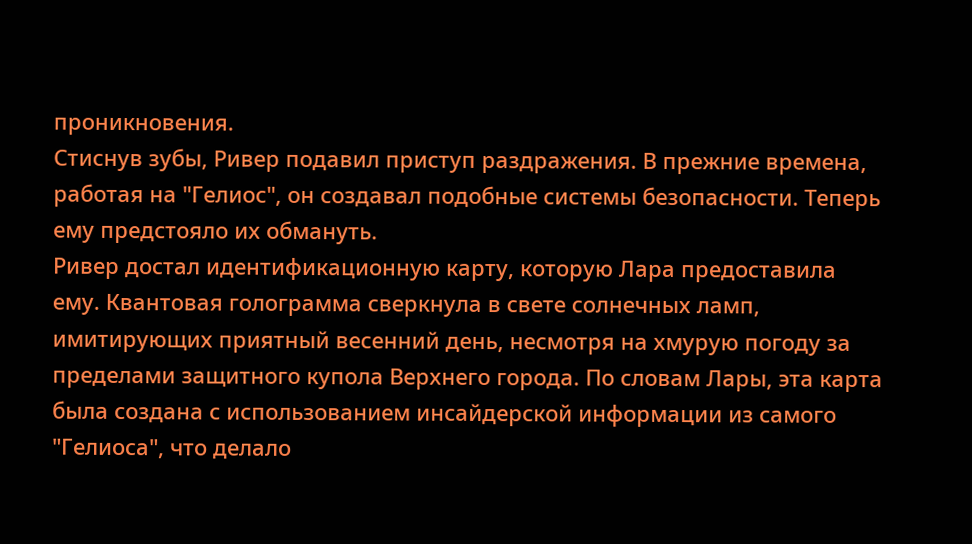проникновения.
Стиснув зубы, Ривер подавил приступ раздражения. В прежние времена, работая на "Гелиос", он создавал подобные системы безопасности. Теперь ему предстояло их обмануть.
Ривер достал идентификационную карту, которую Лара предоставила ему. Квантовая голограмма сверкнула в свете солнечных ламп, имитирующих приятный весенний день, несмотря на хмурую погоду за пределами защитного купола Верхнего города. По словам Лары, эта карта была создана с использованием инсайдерской информации из самого "Гелиоса", что делало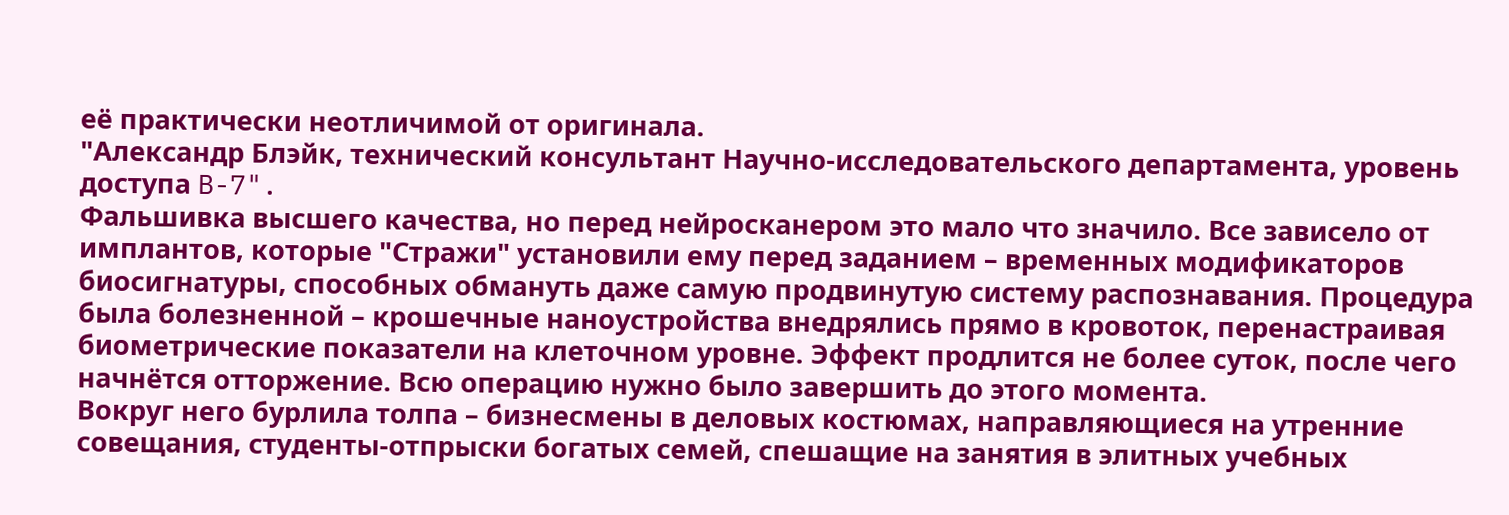её практически неотличимой от оригинала.
"Александр Блэйк, технический консультант Научно-исследовательского департамента, уровень доступа B-7".
Фальшивка высшего качества, но перед нейросканером это мало что значило. Все зависело от имплантов, которые "Стражи" установили ему перед заданием – временных модификаторов биосигнатуры, способных обмануть даже самую продвинутую систему распознавания. Процедура была болезненной – крошечные наноустройства внедрялись прямо в кровоток, перенастраивая биометрические показатели на клеточном уровне. Эффект продлится не более суток, после чего начнётся отторжение. Всю операцию нужно было завершить до этого момента.
Вокруг него бурлила толпа – бизнесмены в деловых костюмах, направляющиеся на утренние совещания, студенты-отпрыски богатых семей, спешащие на занятия в элитных учебных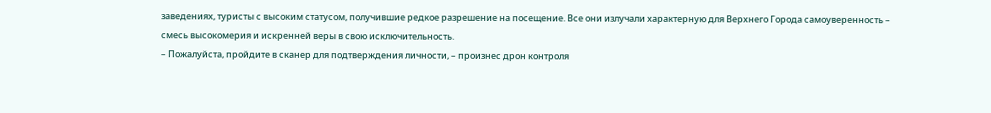заведениях, туристы с высоким статусом, получившие редкое разрешение на посещение. Все они излучали характерную для Верхнего Города самоуверенность – смесь высокомерия и искренней веры в свою исключительность.
– Пожалуйста, пройдите в сканер для подтверждения личности, – произнес дрон контроля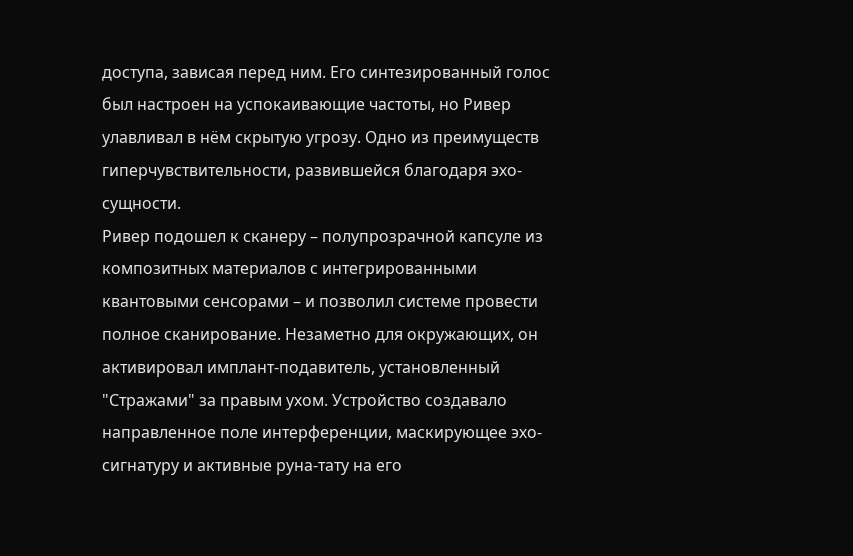доступа, зависая перед ним. Его синтезированный голос был настроен на успокаивающие частоты, но Ривер улавливал в нём скрытую угрозу. Одно из преимуществ гиперчувствительности, развившейся благодаря эхо-сущности.
Ривер подошел к сканеру – полупрозрачной капсуле из композитных материалов с интегрированными квантовыми сенсорами – и позволил системе провести полное сканирование. Незаметно для окружающих, он активировал имплант-подавитель, установленный "Стражами" за правым ухом. Устройство создавало направленное поле интерференции, маскирующее эхо-сигнатуру и активные руна-тату на его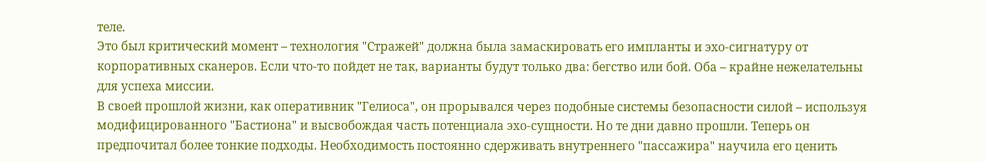теле.
Это был критический момент – технология "Стражей" должна была замаскировать его импланты и эхо-сигнатуру от корпоративных сканеров. Если что-то пойдет не так, варианты будут только два: бегство или бой. Оба – крайне нежелательны для успеха миссии.
В своей прошлой жизни, как оперативник "Гелиоса", он прорывался через подобные системы безопасности силой – используя модифицированного "Бастиона" и высвобождая часть потенциала эхо-сущности. Но те дни давно прошли. Теперь он предпочитал более тонкие подходы. Необходимость постоянно сдерживать внутреннего "пассажира" научила его ценить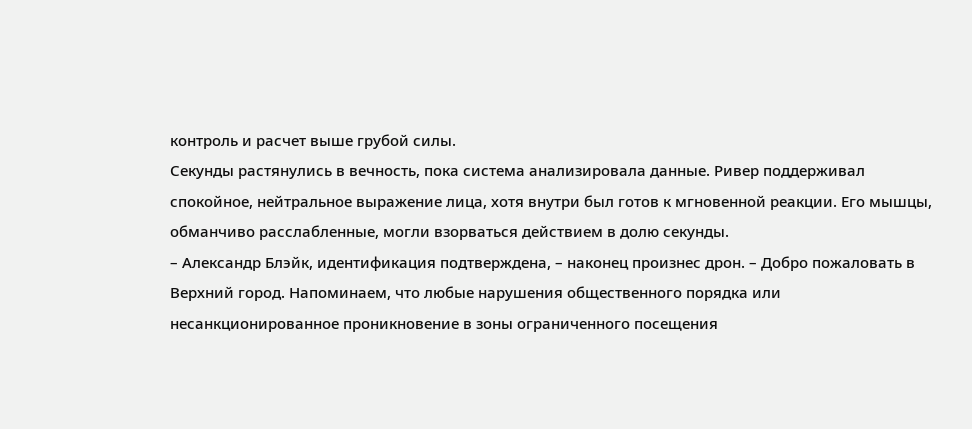контроль и расчет выше грубой силы.
Секунды растянулись в вечность, пока система анализировала данные. Ривер поддерживал спокойное, нейтральное выражение лица, хотя внутри был готов к мгновенной реакции. Его мышцы, обманчиво расслабленные, могли взорваться действием в долю секунды.
– Александр Блэйк, идентификация подтверждена, – наконец произнес дрон. – Добро пожаловать в Верхний город. Напоминаем, что любые нарушения общественного порядка или несанкционированное проникновение в зоны ограниченного посещения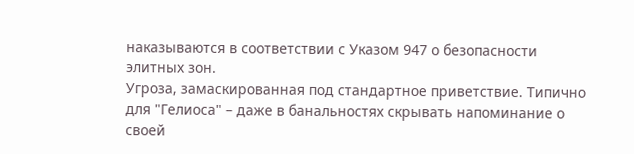наказываются в соответствии с Указом 947 о безопасности элитных зон.
Угроза, замаскированная под стандартное приветствие. Типично для "Гелиоса" – даже в банальностях скрывать напоминание о своей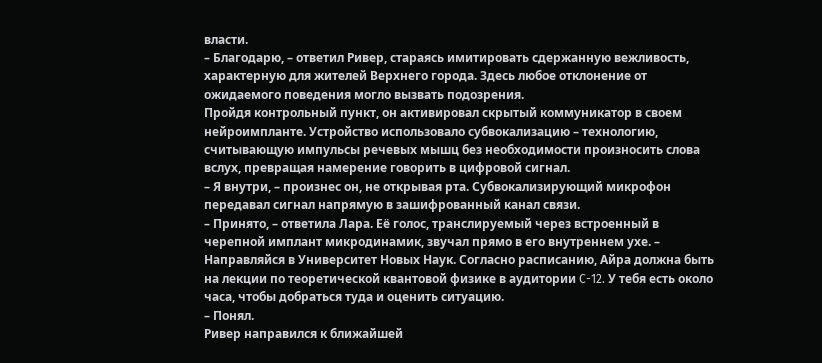власти.
– Благодарю, – ответил Ривер, стараясь имитировать сдержанную вежливость, характерную для жителей Верхнего города. Здесь любое отклонение от ожидаемого поведения могло вызвать подозрения.
Пройдя контрольный пункт, он активировал скрытый коммуникатор в своем нейроимпланте. Устройство использовало субвокализацию – технологию, считывающую импульсы речевых мышц без необходимости произносить слова вслух, превращая намерение говорить в цифровой сигнал.
– Я внутри, – произнес он, не открывая рта. Субвокализирующий микрофон передавал сигнал напрямую в зашифрованный канал связи.
– Принято, – ответила Лара. Её голос, транслируемый через встроенный в черепной имплант микродинамик, звучал прямо в его внутреннем ухе. – Направляйся в Университет Новых Наук. Согласно расписанию, Айра должна быть на лекции по теоретической квантовой физике в аудитории C-12. У тебя есть около часа, чтобы добраться туда и оценить ситуацию.
– Понял.
Ривер направился к ближайшей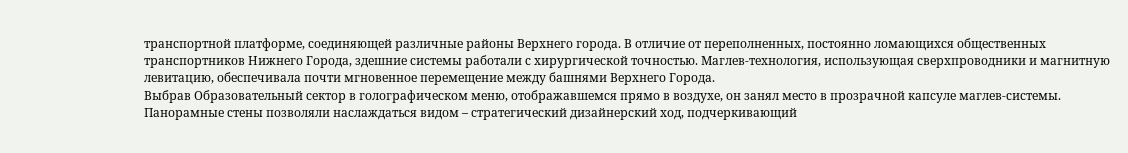транспортной платформе, соединяющей различные районы Верхнего города. В отличие от переполненных, постоянно ломающихся общественных транспортников Нижнего Города, здешние системы работали с хирургической точностью. Маглев-технология, использующая сверхпроводники и магнитную левитацию, обеспечивала почти мгновенное перемещение между башнями Верхнего Города.
Выбрав Образовательный сектор в голографическом меню, отображавшемся прямо в воздухе, он занял место в прозрачной капсуле маглев-системы. Панорамные стены позволяли наслаждаться видом – стратегический дизайнерский ход, подчеркивающий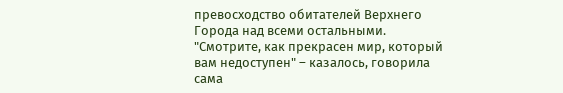превосходство обитателей Верхнего Города над всеми остальными. "Смотрите, как прекрасен мир, который вам недоступен" – казалось, говорила сама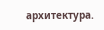архитектура.